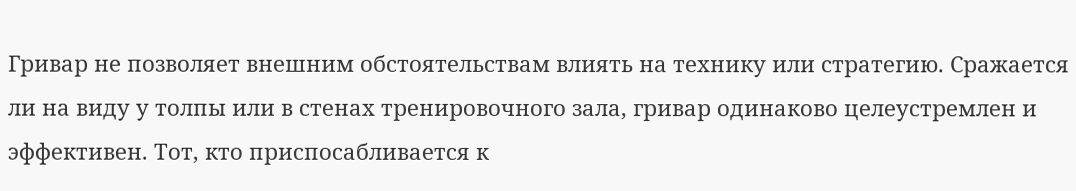Гривар не позволяет внешним обстоятельствам влиять на технику или стратегию. Сражается ли на виду у толпы или в стенах тренировочного зала, гривар одинаково целеустремлен и эффективен. Тот, кто приспосабливается к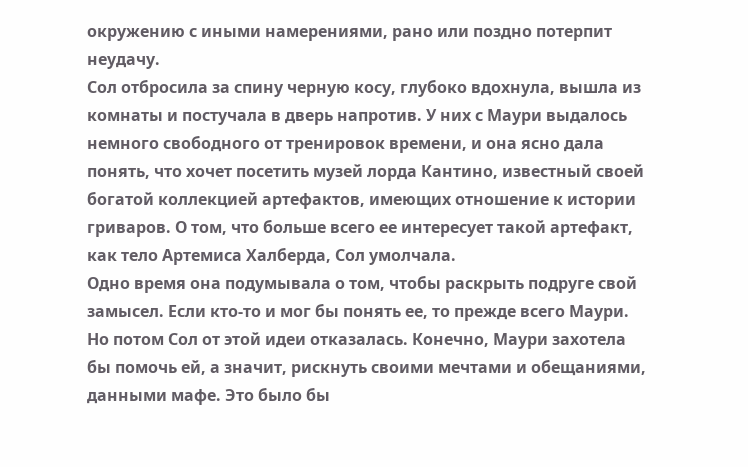окружению с иными намерениями, рано или поздно потерпит неудачу.
Сол отбросила за спину черную косу, глубоко вдохнула, вышла из комнаты и постучала в дверь напротив. У них с Маури выдалось немного свободного от тренировок времени, и она ясно дала понять, что хочет посетить музей лорда Кантино, известный своей богатой коллекцией артефактов, имеющих отношение к истории гриваров. О том, что больше всего ее интересует такой артефакт, как тело Артемиса Халберда, Сол умолчала.
Одно время она подумывала о том, чтобы раскрыть подруге свой замысел. Если кто-то и мог бы понять ее, то прежде всего Маури. Но потом Сол от этой идеи отказалась. Конечно, Маури захотела бы помочь ей, а значит, рискнуть своими мечтами и обещаниями, данными мафе. Это было бы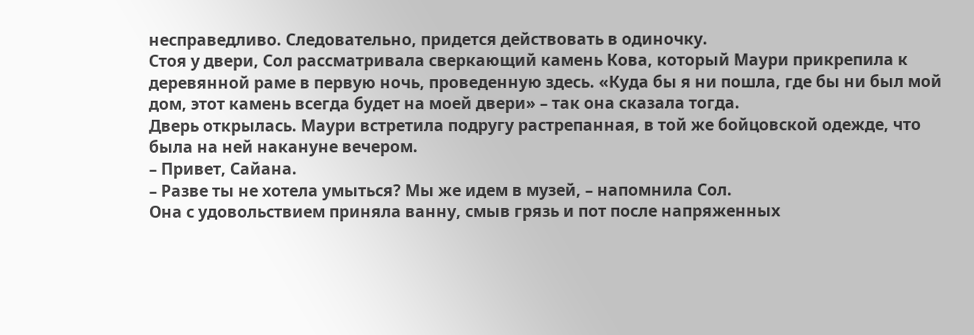несправедливо. Следовательно, придется действовать в одиночку.
Стоя у двери, Сол рассматривала сверкающий камень Кова, который Маури прикрепила к деревянной раме в первую ночь, проведенную здесь. «Куда бы я ни пошла, где бы ни был мой дом, этот камень всегда будет на моей двери» – так она сказала тогда.
Дверь открылась. Маури встретила подругу растрепанная, в той же бойцовской одежде, что была на ней накануне вечером.
– Привет, Сайана.
– Разве ты не хотела умыться? Мы же идем в музей, – напомнила Сол.
Она с удовольствием приняла ванну, смыв грязь и пот после напряженных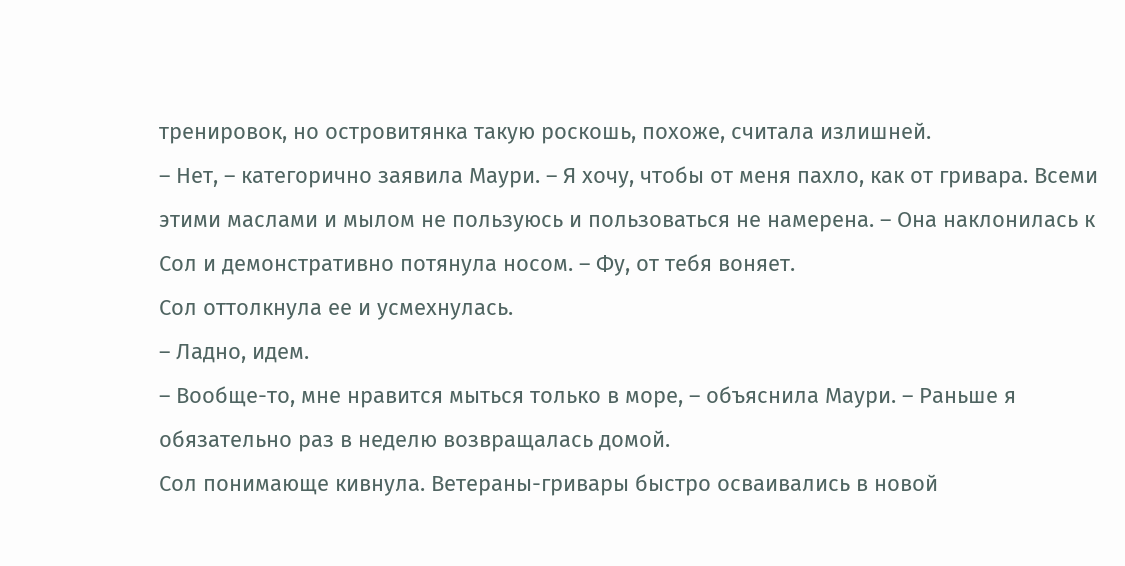тренировок, но островитянка такую роскошь, похоже, считала излишней.
– Нет, – категорично заявила Маури. – Я хочу, чтобы от меня пахло, как от гривара. Всеми этими маслами и мылом не пользуюсь и пользоваться не намерена. – Она наклонилась к Сол и демонстративно потянула носом. – Фу, от тебя воняет.
Сол оттолкнула ее и усмехнулась.
– Ладно, идем.
– Вообще-то, мне нравится мыться только в море, – объяснила Маури. – Раньше я обязательно раз в неделю возвращалась домой.
Сол понимающе кивнула. Ветераны-гривары быстро осваивались в новой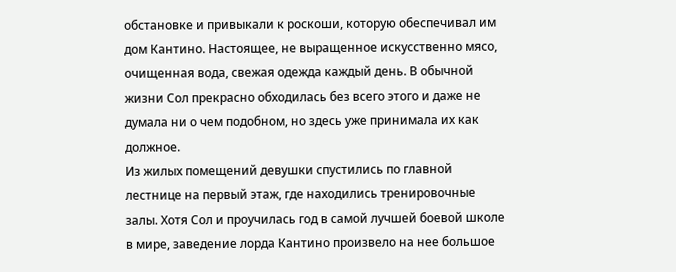обстановке и привыкали к роскоши, которую обеспечивал им дом Кантино. Настоящее, не выращенное искусственно мясо, очищенная вода, свежая одежда каждый день. В обычной жизни Сол прекрасно обходилась без всего этого и даже не думала ни о чем подобном, но здесь уже принимала их как должное.
Из жилых помещений девушки спустились по главной лестнице на первый этаж, где находились тренировочные залы. Хотя Сол и проучилась год в самой лучшей боевой школе в мире, заведение лорда Кантино произвело на нее большое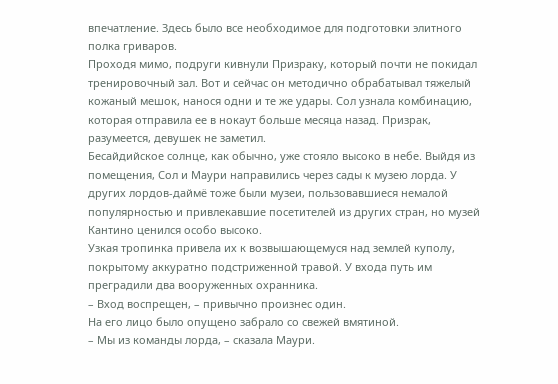впечатление. Здесь было все необходимое для подготовки элитного полка гриваров.
Проходя мимо, подруги кивнули Призраку, который почти не покидал тренировочный зал. Вот и сейчас он методично обрабатывал тяжелый кожаный мешок, нанося одни и те же удары. Сол узнала комбинацию, которая отправила ее в нокаут больше месяца назад. Призрак, разумеется, девушек не заметил.
Бесайдийское солнце, как обычно, уже стояло высоко в небе. Выйдя из помещения, Сол и Маури направились через сады к музею лорда. У других лордов-даймё тоже были музеи, пользовавшиеся немалой популярностью и привлекавшие посетителей из других стран, но музей Кантино ценился особо высоко.
Узкая тропинка привела их к возвышающемуся над землей куполу, покрытому аккуратно подстриженной травой. У входа путь им преградили два вооруженных охранника.
– Вход воспрещен, – привычно произнес один.
На его лицо было опущено забрало со свежей вмятиной.
– Мы из команды лорда, – сказала Маури.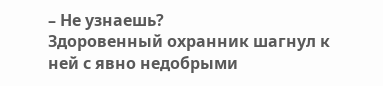– Не узнаешь?
Здоровенный охранник шагнул к ней с явно недобрыми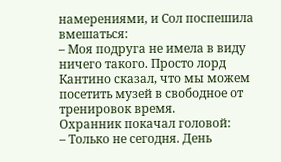намерениями, и Сол поспешила вмешаться:
– Моя подруга не имела в виду ничего такого. Просто лорд Кантино сказал, что мы можем посетить музей в свободное от тренировок время.
Охранник покачал головой:
– Только не сегодня. День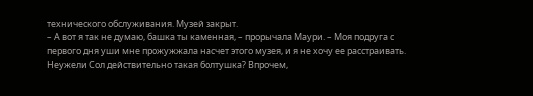технического обслуживания. Музей закрыт.
– А вот я так не думаю, башка ты каменная, – прорычала Маури. – Моя подруга с первого дня уши мне прожужжала насчет этого музея, и я не хочу ее расстраивать.
Неужели Сол действительно такая болтушка? Впрочем,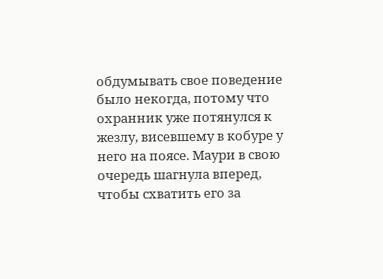обдумывать свое поведение было некогда, потому что охранник уже потянулся к жезлу, висевшему в кобуре у него на поясе. Маури в свою очередь шагнула вперед, чтобы схватить его за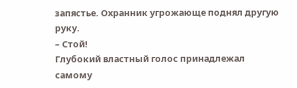запястье. Охранник угрожающе поднял другую руку.
– Стой!
Глубокий властный голос принадлежал самому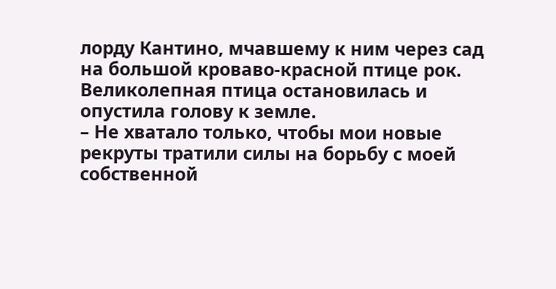лорду Кантино, мчавшему к ним через сад на большой кроваво-красной птице рок.
Великолепная птица остановилась и опустила голову к земле.
– Не хватало только, чтобы мои новые рекруты тратили силы на борьбу с моей собственной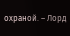охраной. – Лорд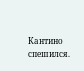Кантино спешился.